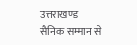उत्तराखण्ड
सैनिक सम्मान से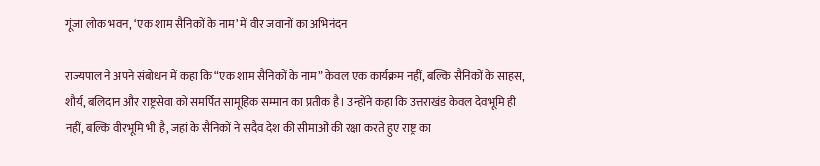गूंजा लोक भवन, ‘एक शाम सैनिकों के नाम’ में वीर जवानों का अभिनंदन

राज्यपाल ने अपने संबोधन में कहा कि “एक शाम सैनिकों के नाम” केवल एक कार्यक्रम नहीं, बल्कि सैनिकों के साहस, शौर्य, बलिदान और राष्ट्रसेवा को समर्पित सामूहिक सम्मान का प्रतीक है। उन्होंने कहा कि उत्तराखंड केवल देवभूमि ही नहीं, बल्कि वीरभूमि भी है, जहां के सैनिकों ने सदैव देश की सीमाओं की रक्षा करते हुए राष्ट्र का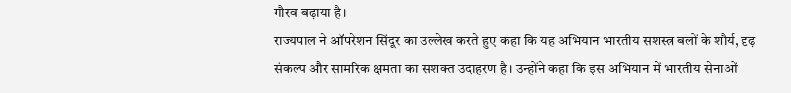गौरव बढ़ाया है।
राज्यपाल ने ऑपरेशन सिंदूर का उल्लेख करते हुए कहा कि यह अभियान भारतीय सशस्त्र बलों के शौर्य, दृढ़ संकल्प और सामरिक क्षमता का सशक्त उदाहरण है। उन्होंने कहा कि इस अभियान में भारतीय सेनाओं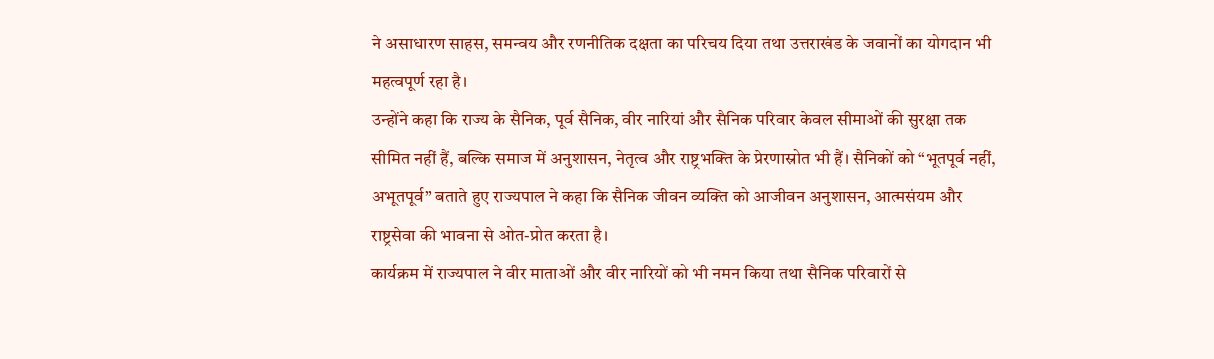ने असाधारण साहस, समन्वय और रणनीतिक दक्षता का परिचय दिया तथा उत्तराखंड के जवानों का योगदान भी महत्वपूर्ण रहा है।
उन्होंने कहा कि राज्य के सैनिक, पूर्व सैनिक, वीर नारियां और सैनिक परिवार केवल सीमाओं की सुरक्षा तक सीमित नहीं हैं, बल्कि समाज में अनुशासन, नेतृत्व और राष्ट्रभक्ति के प्रेरणास्रोत भी हैं। सैनिकों को “भूतपूर्व नहीं, अभूतपूर्व” बताते हुए राज्यपाल ने कहा कि सैनिक जीवन व्यक्ति को आजीवन अनुशासन, आत्मसंयम और राष्ट्रसेवा की भावना से ओत-प्रोत करता है।
कार्यक्रम में राज्यपाल ने वीर माताओं और वीर नारियों को भी नमन किया तथा सैनिक परिवारों से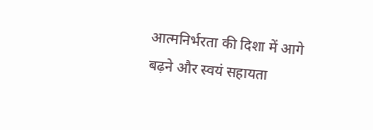आत्मनिर्भरता की दिशा में आगे बढ़ने और स्वयं सहायता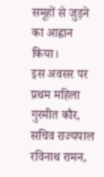समूहों से जुड़ने का आह्वान किया।
इस अवसर पर प्रथम महिला गुरमीत कौर, सचिव राज्यपाल रविनाथ रामन,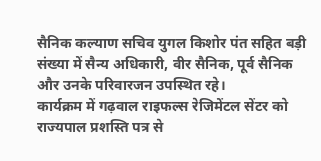सैनिक कल्याण सचिव युगल किशोर पंत सहित बड़ी संख्या में सैन्य अधिकारी, वीर सैनिक, पूर्व सैनिक और उनके परिवारजन उपस्थित रहे।
कार्यक्रम में गढ़वाल राइफल्स रेजिमेंटल सेंटर को राज्यपाल प्रशस्ति पत्र से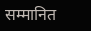सम्मानित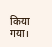किया गया।